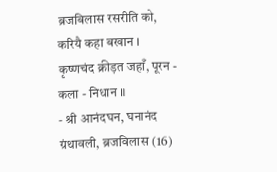ब्रजबिलास रसरीति को, करियै कहा बखान ।
कृष्णचंद क्रीड़त जहाँ, पूरन - कला - निधान ॥
- श्री आनंदघन, घनानंद ग्रंथावली, ब्रजविलास (16)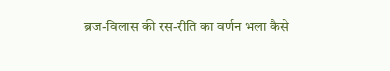ब्रज-विलास की रस-रीति का वर्णन भला कैसे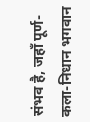संभव है, जहाँ पूर्ण-कला-निधान भगवान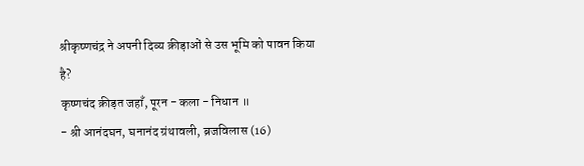श्रीकृष्णचंद्र ने अपनी दिव्य क्रीड़ाओं से उस भूमि को पावन किया है?
कृष्णचंद क्रीड़त जहाँ, पूरन - कला - निधान ॥
- श्री आनंदघन, घनानंद ग्रंथावली, ब्रजविलास (16)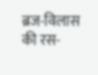ब्रज-विलास की रस-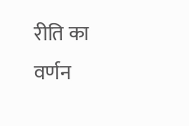रीति का वर्णन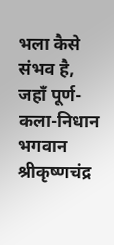भला कैसे संभव है, जहाँ पूर्ण-कला-निधान भगवान श्रीकृष्णचंद्र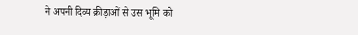ने अपनी दिव्य क्रीड़ाओं से उस भूमि को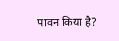पावन किया है?